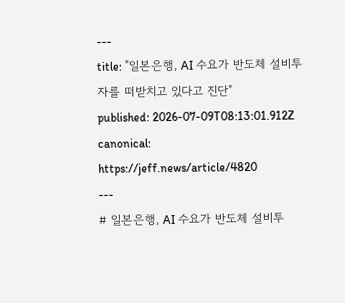---
title: "일본은행, AI 수요가 반도체 설비투자를 떠받치고 있다고 진단"
published: 2026-07-09T08:13:01.912Z
canonical: https://jeff.news/article/4820
---
# 일본은행, AI 수요가 반도체 설비투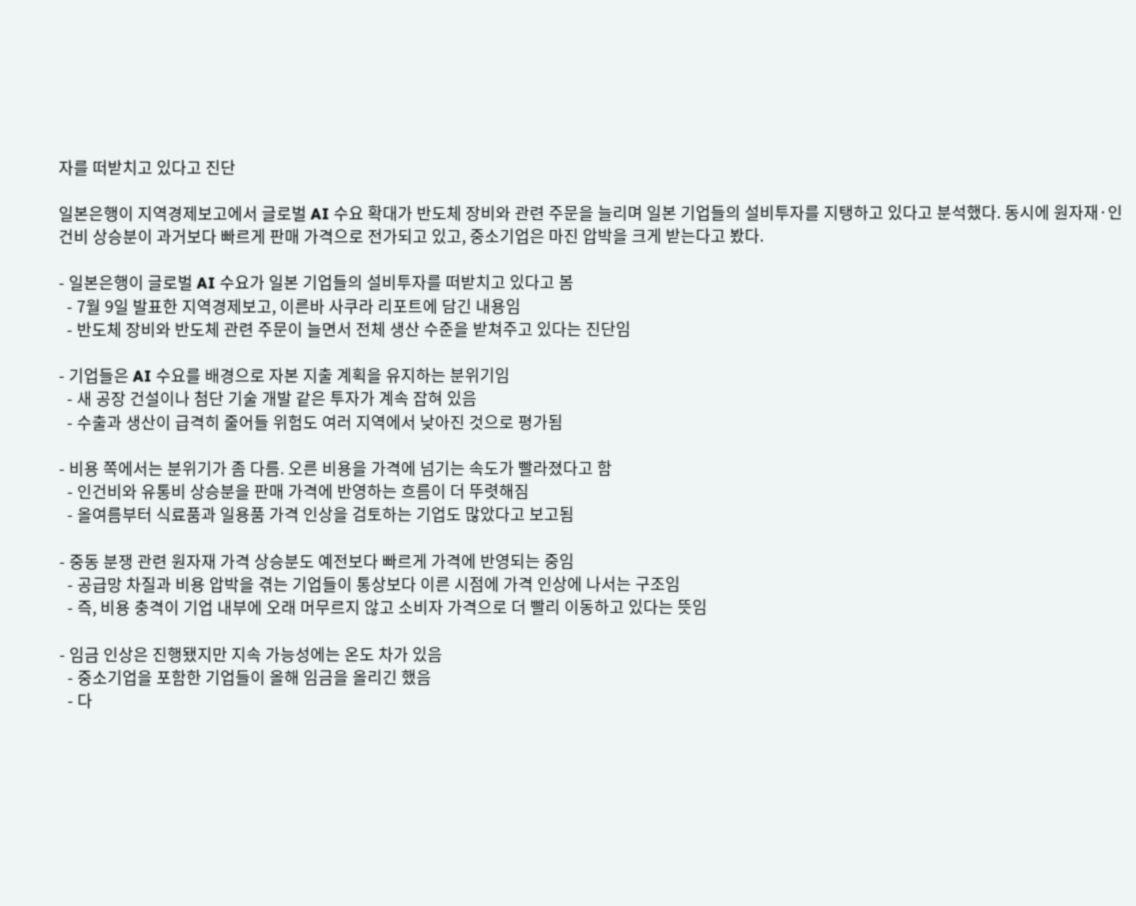자를 떠받치고 있다고 진단

일본은행이 지역경제보고에서 글로벌 AI 수요 확대가 반도체 장비와 관련 주문을 늘리며 일본 기업들의 설비투자를 지탱하고 있다고 분석했다. 동시에 원자재·인건비 상승분이 과거보다 빠르게 판매 가격으로 전가되고 있고, 중소기업은 마진 압박을 크게 받는다고 봤다.

- 일본은행이 글로벌 AI 수요가 일본 기업들의 설비투자를 떠받치고 있다고 봄
  - 7월 9일 발표한 지역경제보고, 이른바 사쿠라 리포트에 담긴 내용임
  - 반도체 장비와 반도체 관련 주문이 늘면서 전체 생산 수준을 받쳐주고 있다는 진단임

- 기업들은 AI 수요를 배경으로 자본 지출 계획을 유지하는 분위기임
  - 새 공장 건설이나 첨단 기술 개발 같은 투자가 계속 잡혀 있음
  - 수출과 생산이 급격히 줄어들 위험도 여러 지역에서 낮아진 것으로 평가됨

- 비용 쪽에서는 분위기가 좀 다름. 오른 비용을 가격에 넘기는 속도가 빨라졌다고 함
  - 인건비와 유통비 상승분을 판매 가격에 반영하는 흐름이 더 뚜렷해짐
  - 올여름부터 식료품과 일용품 가격 인상을 검토하는 기업도 많았다고 보고됨

- 중동 분쟁 관련 원자재 가격 상승분도 예전보다 빠르게 가격에 반영되는 중임
  - 공급망 차질과 비용 압박을 겪는 기업들이 통상보다 이른 시점에 가격 인상에 나서는 구조임
  - 즉, 비용 충격이 기업 내부에 오래 머무르지 않고 소비자 가격으로 더 빨리 이동하고 있다는 뜻임

- 임금 인상은 진행됐지만 지속 가능성에는 온도 차가 있음
  - 중소기업을 포함한 기업들이 올해 임금을 올리긴 했음
  - 다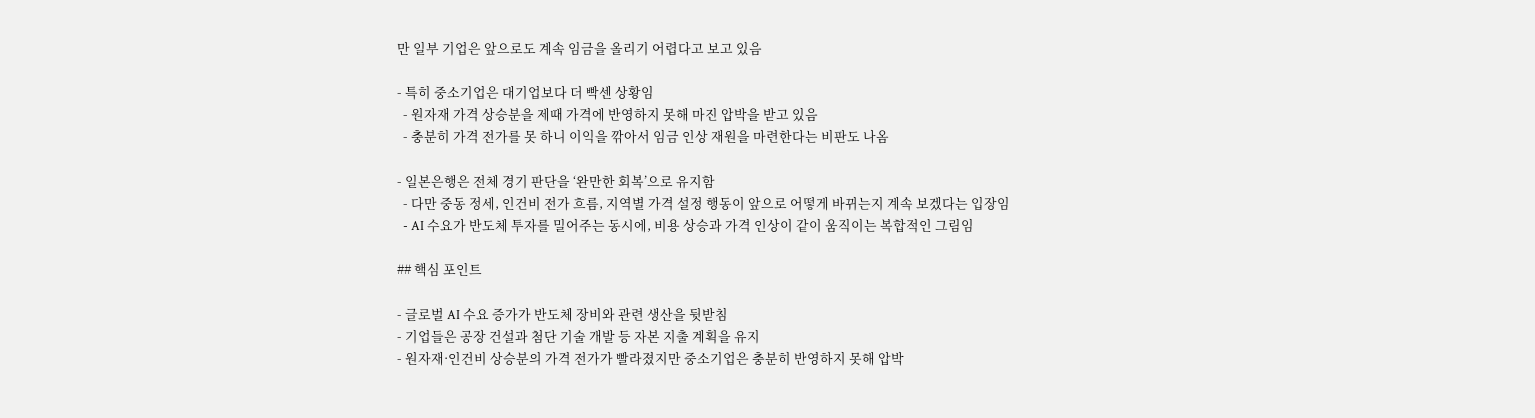만 일부 기업은 앞으로도 계속 임금을 올리기 어렵다고 보고 있음

- 특히 중소기업은 대기업보다 더 빡센 상황임
  - 원자재 가격 상승분을 제때 가격에 반영하지 못해 마진 압박을 받고 있음
  - 충분히 가격 전가를 못 하니 이익을 깎아서 임금 인상 재원을 마련한다는 비판도 나옴

- 일본은행은 전체 경기 판단을 ‘완만한 회복’으로 유지함
  - 다만 중동 정세, 인건비 전가 흐름, 지역별 가격 설정 행동이 앞으로 어떻게 바뀌는지 계속 보겠다는 입장임
  - AI 수요가 반도체 투자를 밀어주는 동시에, 비용 상승과 가격 인상이 같이 움직이는 복합적인 그림임

## 핵심 포인트

- 글로벌 AI 수요 증가가 반도체 장비와 관련 생산을 뒷받침
- 기업들은 공장 건설과 첨단 기술 개발 등 자본 지출 계획을 유지
- 원자재·인건비 상승분의 가격 전가가 빨라졌지만 중소기업은 충분히 반영하지 못해 압박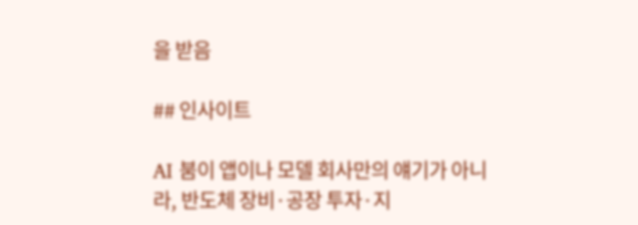을 받음

## 인사이트

AI 붐이 앱이나 모델 회사만의 얘기가 아니라, 반도체 장비·공장 투자·지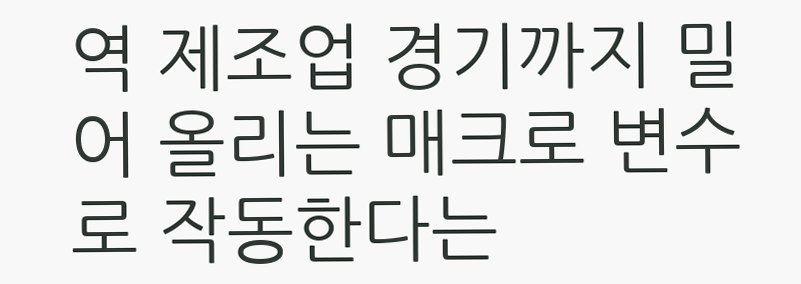역 제조업 경기까지 밀어 올리는 매크로 변수로 작동한다는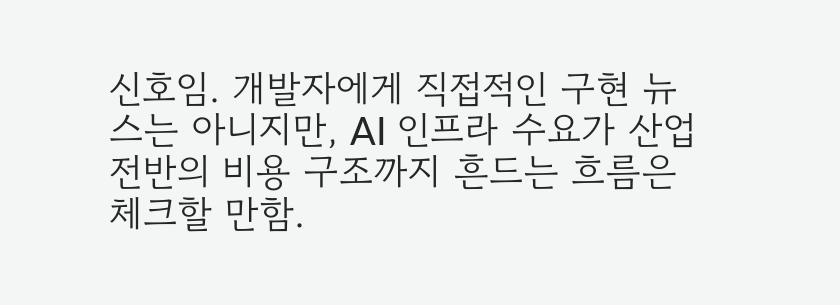신호임. 개발자에게 직접적인 구현 뉴스는 아니지만, AI 인프라 수요가 산업 전반의 비용 구조까지 흔드는 흐름은 체크할 만함.